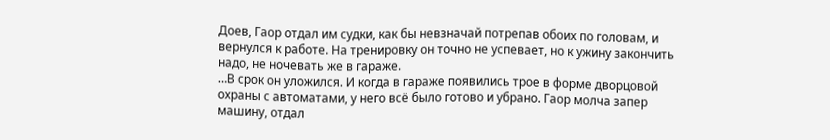Доев, Гаор отдал им судки, как бы невзначай потрепав обоих по головам, и вернулся к работе. На тренировку он точно не успевает, но к ужину закончить надо, не ночевать же в гараже.
…В срок он уложился. И когда в гараже появились трое в форме дворцовой охраны с автоматами, у него всё было готово и убрано. Гаор молча запер машину, отдал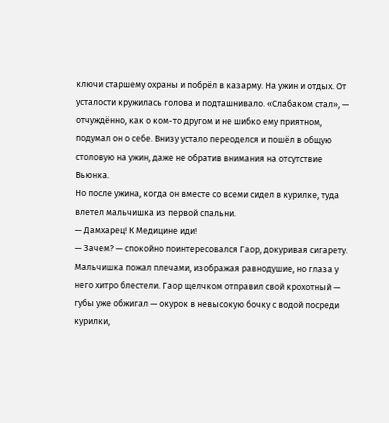ключи старшему охраны и побрёл в казарму. На ужин и отдых. От усталости кружилась голова и подташнивало. «Слабаком стал», — отчуждённо, как о ком-то другом и не шибко ему приятном, подумал он о себе. Внизу устало переоделся и пошёл в общую столовую на ужин, даже не обратив внимания на отсутствие Вьюнка.
Но после ужина, когда он вместе со всеми сидел в курилке, туда влетел мальчишка из первой спальни.
— Дамхарец! К Медицине иди!
— Зачем? — спокойно поинтересовался Гаор, докуривая сигарету.
Мальчишка пожал плечами, изображая равнодушие, но глаза у него хитро блестели. Гаор щелчком отправил свой крохотный — губы уже обжигал — окурок в невысокую бочку с водой посреди курилки,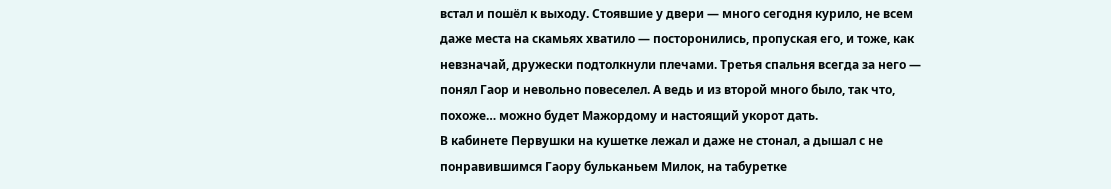встал и пошёл к выходу. Стоявшие у двери — много сегодня курило, не всем даже места на скамьях хватило — посторонились, пропуская его, и тоже, как невзначай, дружески подтолкнули плечами. Третья спальня всегда за него — понял Гаор и невольно повеселел. А ведь и из второй много было, так что, похоже… можно будет Мажордому и настоящий укорот дать.
В кабинете Первушки на кушетке лежал и даже не стонал, а дышал с не понравившимся Гаору бульканьем Милок, на табуретке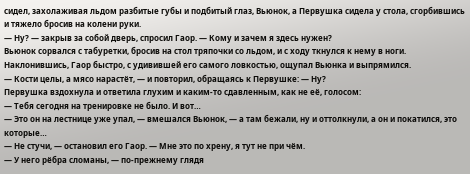сидел, захолаживая льдом разбитые губы и подбитый глаз, Вьюнок, а Первушка сидела у стола, сгорбившись и тяжело бросив на колени руки.
— Ну? — закрыв за собой дверь, спросил Гаор. — Кому и зачем я здесь нужен?
Вьюнок сорвался с табуретки, бросив на стол тряпочки со льдом, и с ходу ткнулся к нему в ноги. Наклонившись, Гаор быстро, с удивившей его самого ловкостью, ощупал Вьюнка и выпрямился.
— Кости целы, а мясо нарастёт, — и повторил, обращаясь к Первушке: — Ну?
Первушка вздохнула и ответила глухим и каким-то сдавленным, как не её, голосом:
— Тебя сегодня на тренировке не было. И вот…
— Это он на лестнице уже упал, — вмешался Вьюнок, — а там бежали, ну и оттолкнули, а он и покатился, это которые…
— Не стучи, — остановил его Гаор. — Мне это по хрену, я тут не при чём.
— У него рёбра сломаны, — по-прежнему глядя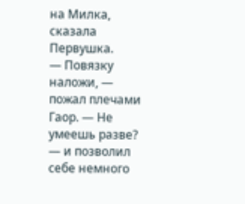на Милка, сказала Первушка.
— Повязку наложи, — пожал плечами Гаор. — Не умеешь разве? — и позволил себе немного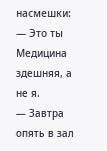насмешки: — Это ты Медицина здешняя, а не я.
— Завтра опять в зал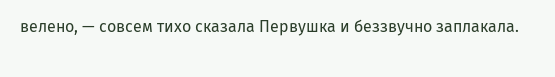велено, — совсем тихо сказала Первушка и беззвучно заплакала.